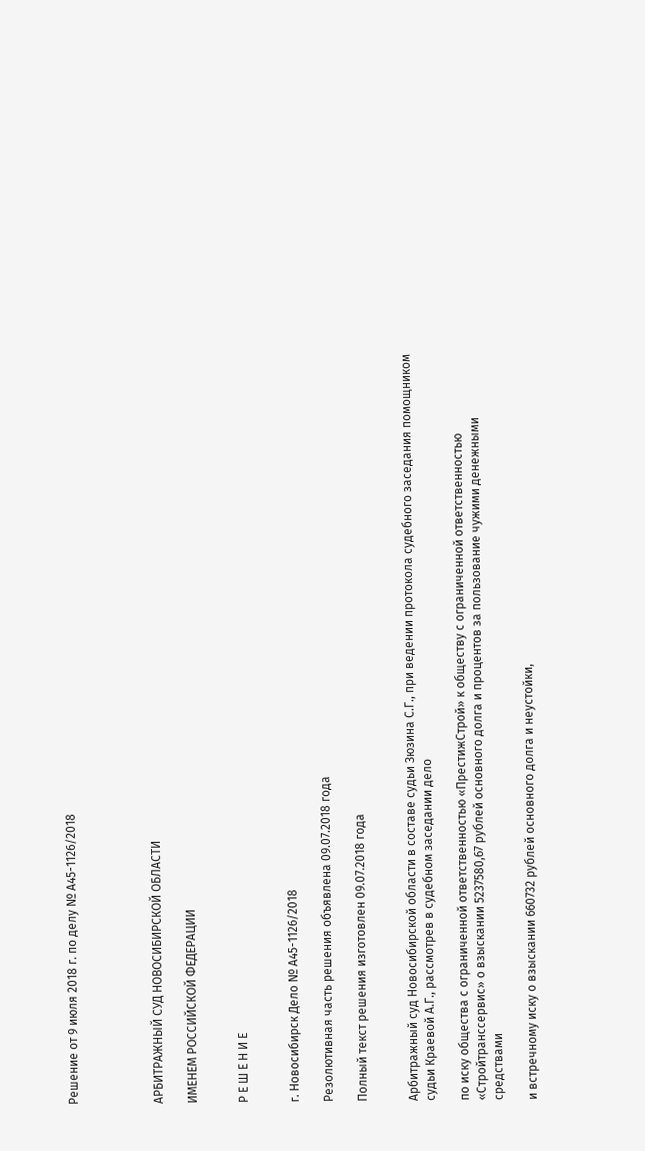Решение от 9 июля 2018 г. по делу № А45-1126/2018




АРБИТРАЖНЫЙ СУД НОВОСИБИРСКОЙ ОБЛАСТИ

ИМЕНЕМ РОССИЙСКОЙ ФЕДЕРАЦИИ


Р Е Ш Е Н И Е


г. Новосибирск Дело № А45-1126/2018

Резолютивная часть решения объявлена 09.07.2018 года

Полный текст решения изготовлен 09.07.2018 года


Арбитражный суд Новосибирской области в составе судьи Зюзина С.Г., при ведении протокола судебного заседания помощником судьи Краевой А.Г., рассмотрев в судебном заседании дело

по иску общества с ограниченной ответственностью «ПрестижСтрой» к обществу с ограниченной ответственностью «Стройтранссервис» о взыскании 5237580,67 рублей основного долга и процентов за пользование чужими денежными средствами

и встречному иску о взыскании 660732 рублей основного долга и неустойки,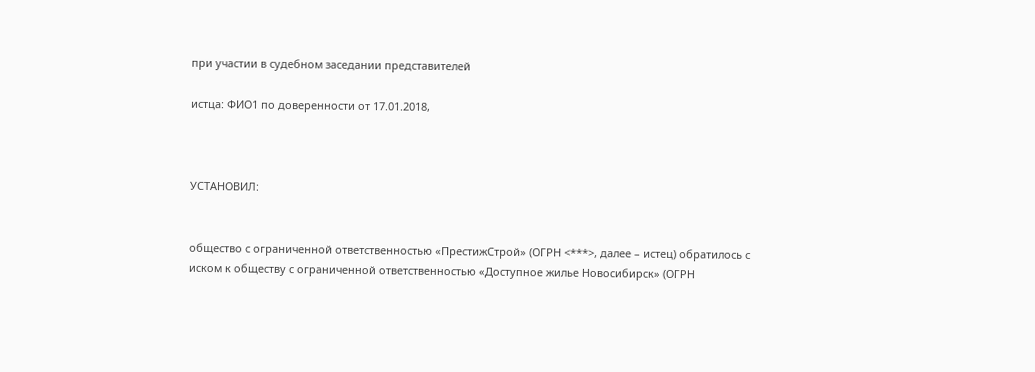при участии в судебном заседании представителей

истца: ФИО1 по доверенности от 17.01.2018,



УСТАНОВИЛ:


общество с ограниченной ответственностью «ПрестижСтрой» (ОГРН <***>, далее – истец) обратилось с иском к обществу с ограниченной ответственностью «Доступное жилье Новосибирск» (ОГРН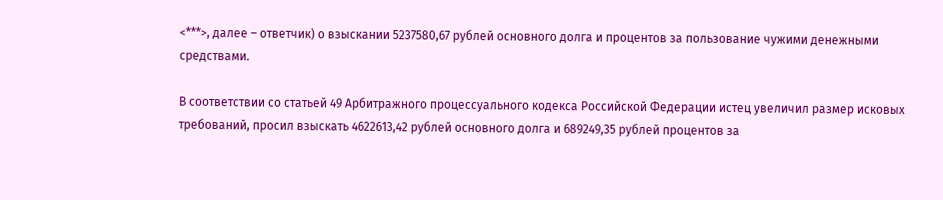<***>, далее – ответчик) о взыскании 5237580,67 рублей основного долга и процентов за пользование чужими денежными средствами.

В соответствии со статьей 49 Арбитражного процессуального кодекса Российской Федерации истец увеличил размер исковых требований, просил взыскать 4622613,42 рублей основного долга и 689249,35 рублей процентов за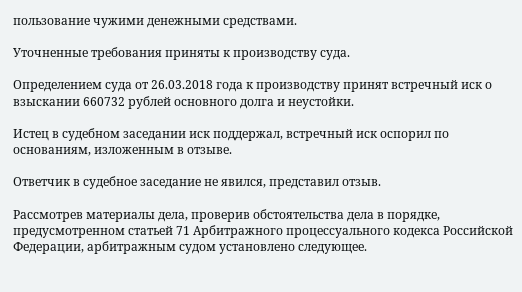пользование чужими денежными средствами.

Уточненные требования приняты к производству суда.

Определением суда от 26.03.2018 года к производству принят встречный иск о взыскании 660732 рублей основного долга и неустойки.

Истец в судебном заседании иск поддержал, встречный иск оспорил по основаниям, изложенным в отзыве.

Ответчик в судебное заседание не явился, представил отзыв.

Рассмотрев материалы дела, проверив обстоятельства дела в порядке, предусмотренном статьей 71 Арбитражного процессуального кодекса Российской Федерации, арбитражным судом установлено следующее.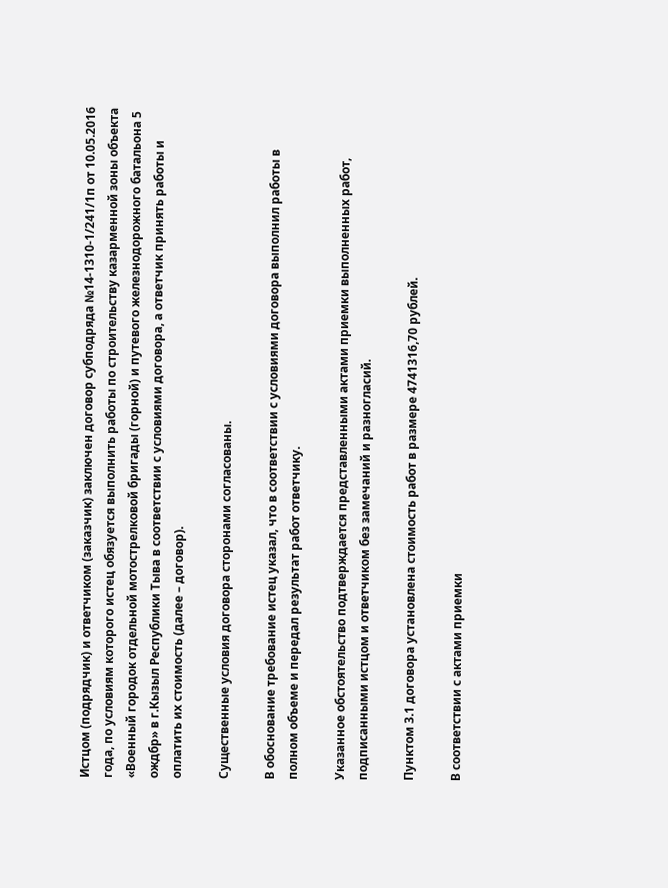Истцом (подрядчик) и ответчиком (заказчик) заключен договор субподряда №14-1310-1/241/1п от 10.05.2016 года, по условиям которого истец обязуется выполнить работы по строительству казарменной зоны объекта «Военный городок отдельной мотострелковой бригады (горной) и путевого железнодорожного батальона 5 ождбр» в г.Кызыл Республики Тыва в соответствии с условиями договора, а ответчик принять работы и оплатить их стоимость (далее – договор).

Существенные условия договора сторонами согласованы.

В обоснование требование истец указал, что в соответствии с условиями договора выполнил работы в полном объеме и передал результат работ ответчику.

Указанное обстоятельство подтверждается представленными актами приемки выполненных работ, подписанными истцом и ответчиком без замечаний и разногласий.

Пунктом 3.1 договора установлена стоимость работ в размере 4741316,70 рублей.

В соответствии с актами приемки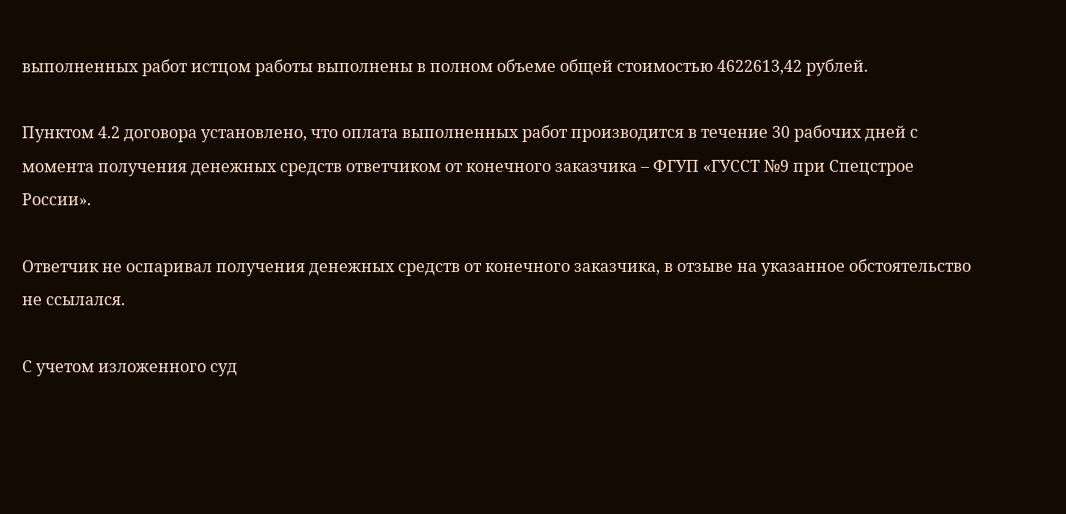выполненных работ истцом работы выполнены в полном объеме общей стоимостью 4622613,42 рублей.

Пунктом 4.2 договора установлено, что оплата выполненных работ производится в течение 30 рабочих дней с момента получения денежных средств ответчиком от конечного заказчика – ФГУП «ГУССТ №9 при Спецстрое России».

Ответчик не оспаривал получения денежных средств от конечного заказчика, в отзыве на указанное обстоятельство не ссылался.

С учетом изложенного суд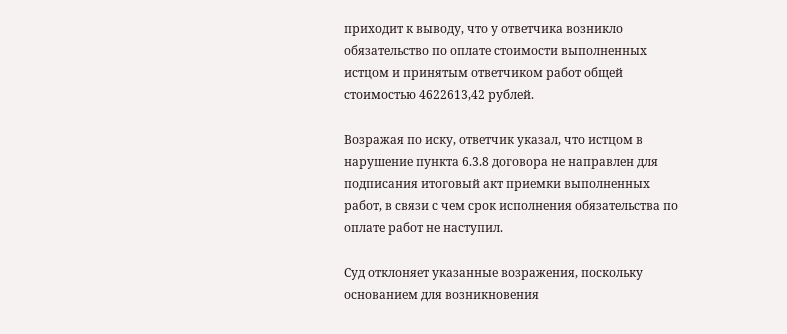приходит к выводу, что у ответчика возникло обязательство по оплате стоимости выполненных истцом и принятым ответчиком работ общей стоимостью 4622613,42 рублей.

Возражая по иску, ответчик указал, что истцом в нарушение пункта 6.3.8 договора не направлен для подписания итоговый акт приемки выполненных работ, в связи с чем срок исполнения обязательства по оплате работ не наступил.

Суд отклоняет указанные возражения, поскольку основанием для возникновения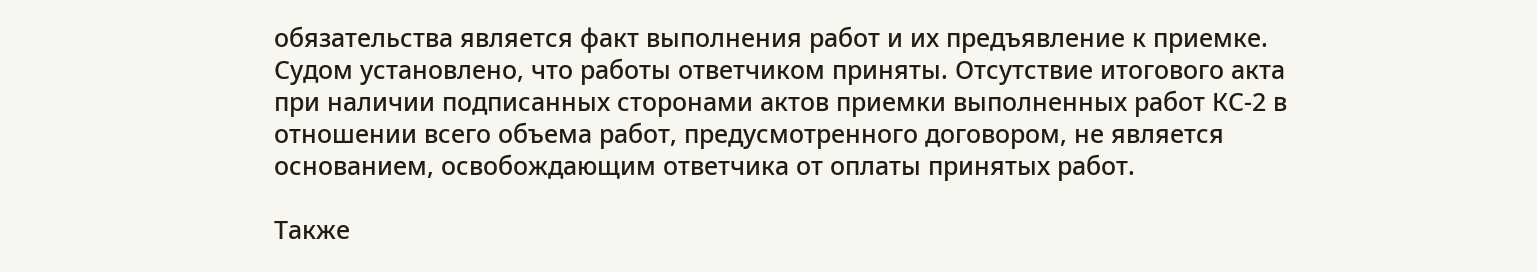обязательства является факт выполнения работ и их предъявление к приемке. Судом установлено, что работы ответчиком приняты. Отсутствие итогового акта при наличии подписанных сторонами актов приемки выполненных работ КС-2 в отношении всего объема работ, предусмотренного договором, не является основанием, освобождающим ответчика от оплаты принятых работ.

Также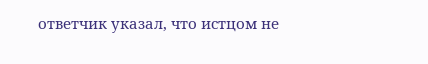ответчик указал, что истцом не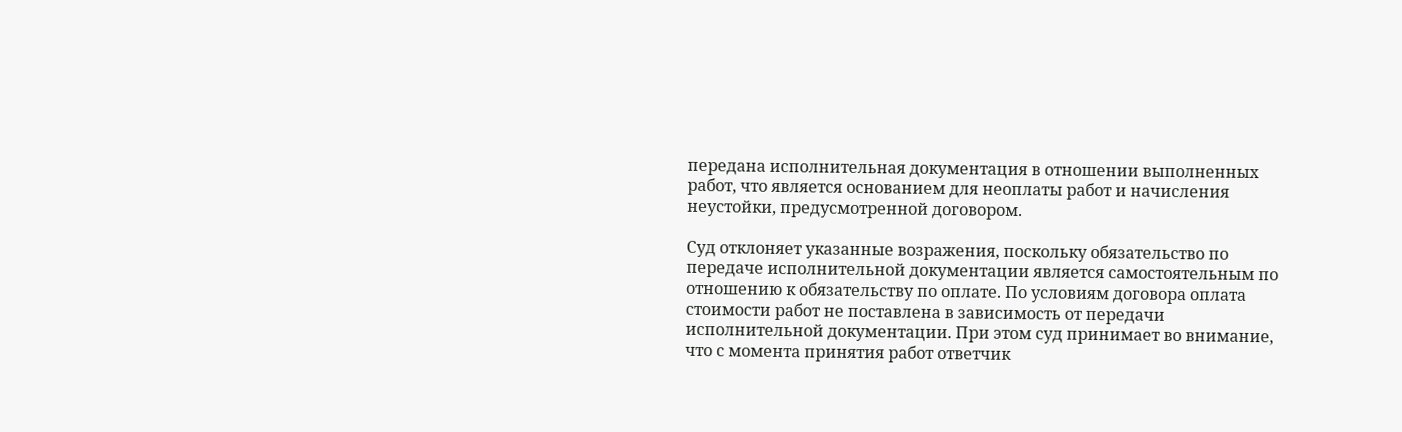передана исполнительная документация в отношении выполненных работ, что является основанием для неоплаты работ и начисления неустойки, предусмотренной договором.

Суд отклоняет указанные возражения, поскольку обязательство по передаче исполнительной документации является самостоятельным по отношению к обязательству по оплате. По условиям договора оплата стоимости работ не поставлена в зависимость от передачи исполнительной документации. При этом суд принимает во внимание, что с момента принятия работ ответчик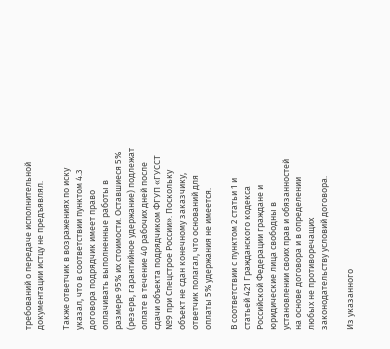требований о передаче исполнительной документации истцу не предъявлял.

Также ответчик в возражениях по иску указал, что в соответствии пунктом 4.3 договора подрядчик имеет право оплачивать выполненные работы в размере 95% их стоимости. Оставшиеся 5% (резерв, гарантийное удержание) подлежат оплате в течение 40 рабочих дней после сдачи объекта подрядчиком ФГУП «ГУССТ №9 при Спецстрое России». Поскольку объект не сдан конечному заказчику, ответчик полагал, что оснований для оплаты 5% удержания не имеется.

В соответствии с пунктом 2 статьи 1 и статьей 421 Гражданского кодекса Российской Федерации граждане и юридические лица свободны в установлении своих прав и обязанностей на основе договора и в определении любых не противоречащих законодательству условий договора.

Из указанного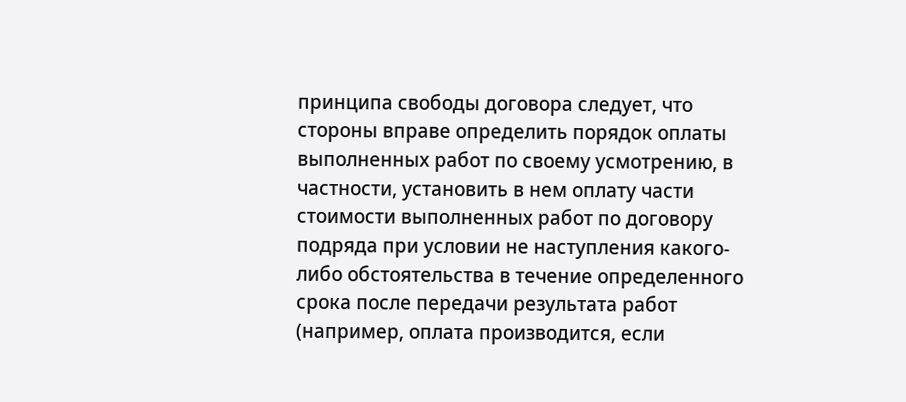принципа свободы договора следует, что стороны вправе определить порядок оплаты выполненных работ по своему усмотрению, в частности, установить в нем оплату части стоимости выполненных работ по договору подряда при условии не наступления какого-либо обстоятельства в течение определенного срока после передачи результата работ (например, оплата производится, если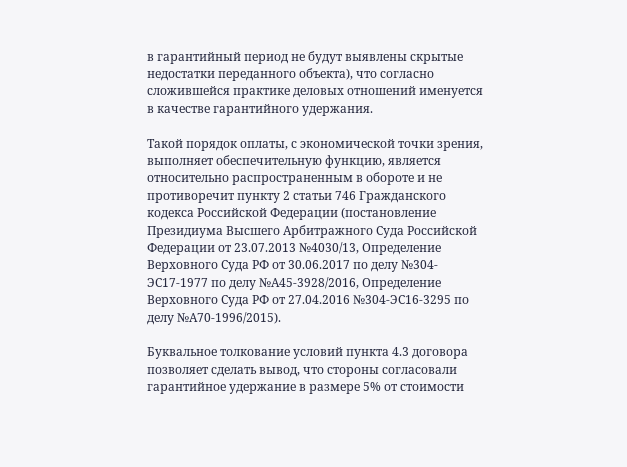в гарантийный период не будут выявлены скрытые недостатки переданного объекта), что согласно сложившейся практике деловых отношений именуется в качестве гарантийного удержания.

Такой порядок оплаты, с экономической точки зрения, выполняет обеспечительную функцию, является относительно распространенным в обороте и не противоречит пункту 2 статьи 746 Гражданского кодекса Российской Федерации (постановление Президиума Высшего Арбитражного Суда Российской Федерации от 23.07.2013 №4030/13, Определение Верховного Суда РФ от 30.06.2017 по делу №304-ЭС17-1977 по делу №А45-3928/2016, Определение Верховного Суда РФ от 27.04.2016 №304-ЭС16-3295 по делу №А70-1996/2015).

Буквальное толкование условий пункта 4.3 договора позволяет сделать вывод, что стороны согласовали гарантийное удержание в размере 5% от стоимости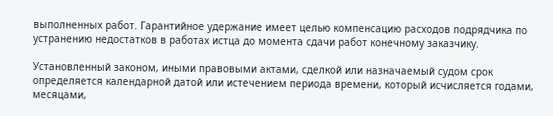выполненных работ. Гарантийное удержание имеет целью компенсацию расходов подрядчика по устранению недостатков в работах истца до момента сдачи работ конечному заказчику.

Установленный законом, иными правовыми актами, сделкой или назначаемый судом срок определяется календарной датой или истечением периода времени, который исчисляется годами, месяцами,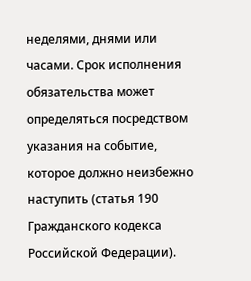неделями, днями или часами. Срок исполнения обязательства может определяться посредством указания на событие, которое должно неизбежно наступить (статья 190 Гражданского кодекса Российской Федерации).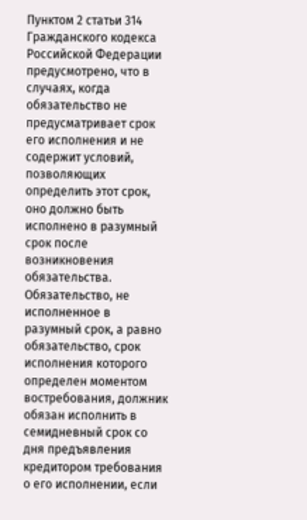Пунктом 2 статьи 314 Гражданского кодекса Российской Федерации предусмотрено, что в случаях, когда обязательство не предусматривает срок его исполнения и не содержит условий, позволяющих определить этот срок, оно должно быть исполнено в разумный срок после возникновения обязательства. Обязательство, не исполненное в разумный срок, а равно обязательство, срок исполнения которого определен моментом востребования, должник обязан исполнить в семидневный срок со дня предъявления кредитором требования о его исполнении, если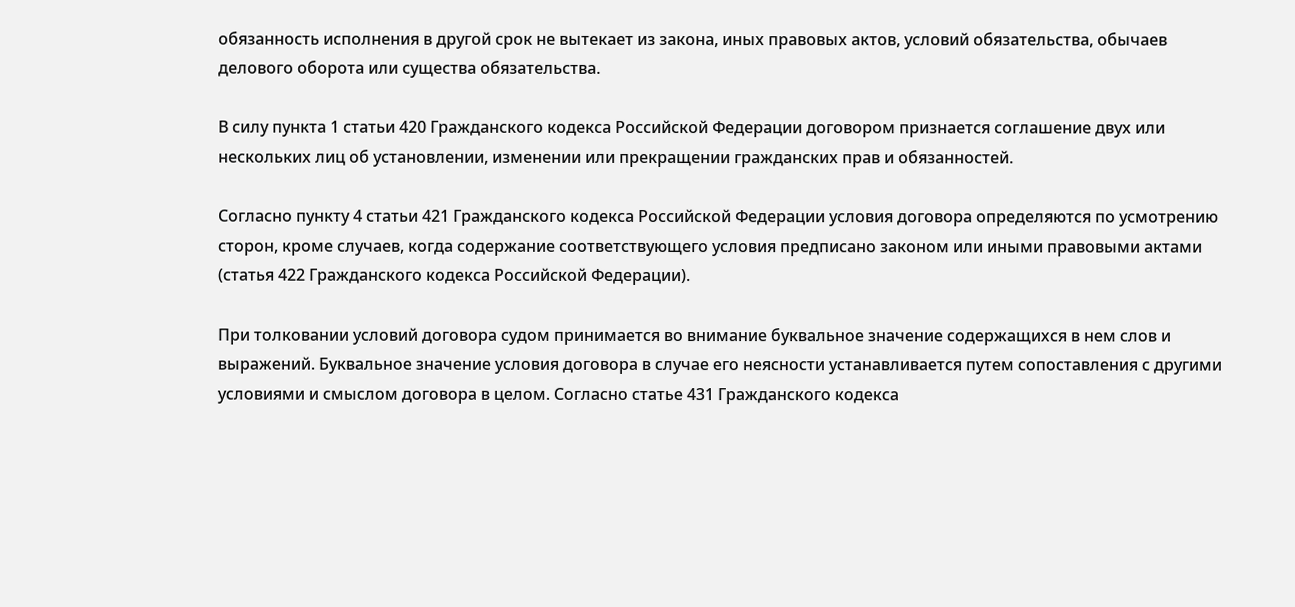обязанность исполнения в другой срок не вытекает из закона, иных правовых актов, условий обязательства, обычаев делового оборота или существа обязательства.

В силу пункта 1 статьи 420 Гражданского кодекса Российской Федерации договором признается соглашение двух или нескольких лиц об установлении, изменении или прекращении гражданских прав и обязанностей.

Согласно пункту 4 статьи 421 Гражданского кодекса Российской Федерации условия договора определяются по усмотрению сторон, кроме случаев, когда содержание соответствующего условия предписано законом или иными правовыми актами (статья 422 Гражданского кодекса Российской Федерации).

При толковании условий договора судом принимается во внимание буквальное значение содержащихся в нем слов и выражений. Буквальное значение условия договора в случае его неясности устанавливается путем сопоставления с другими условиями и смыслом договора в целом. Согласно статье 431 Гражданского кодекса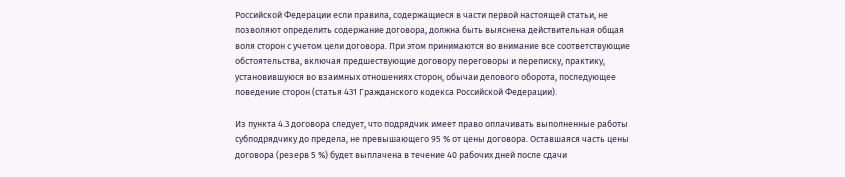Российской Федерации если правила, содержащиеся в части первой настоящей статьи, не позволяют определить содержание договора, должна быть выяснена действительная общая воля сторон с учетом цели договора. При этом принимаются во внимание все соответствующие обстоятельства, включая предшествующие договору переговоры и переписку, практику, установившуюся во взаимных отношениях сторон, обычаи делового оборота, последующее поведение сторон (статья 431 Гражданского кодекса Российской Федерации).

Из пункта 4.3 договора следует, что подрядчик имеет право оплачивать выполненные работы субподрядчику до предела, не превышающего 95 % от цены договора. Оставшаяся часть цены договора (резерв 5 %) будет выплачена в течение 40 рабочих дней после сдачи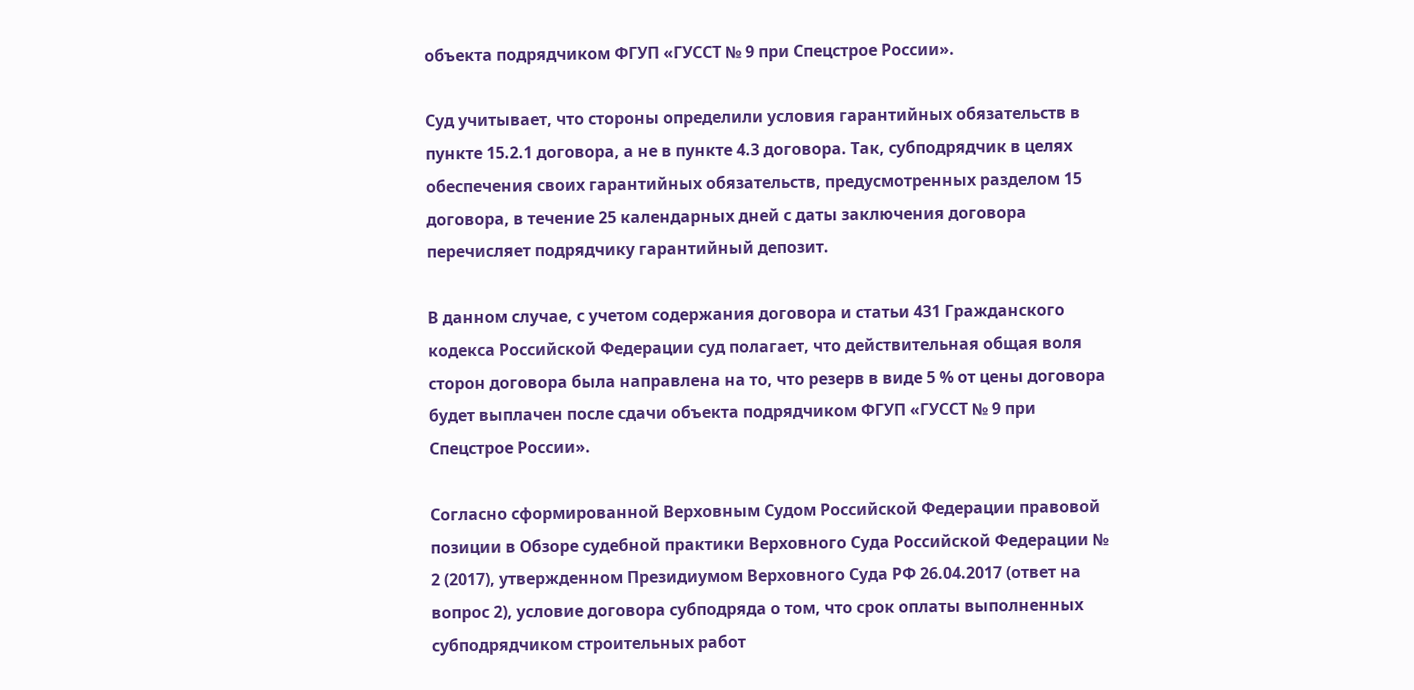объекта подрядчиком ФГУП «ГУССТ № 9 при Спецстрое России».

Суд учитывает, что стороны определили условия гарантийных обязательств в пункте 15.2.1 договора, а не в пункте 4.3 договора. Так, субподрядчик в целях обеспечения своих гарантийных обязательств, предусмотренных разделом 15 договора, в течение 25 календарных дней с даты заключения договора перечисляет подрядчику гарантийный депозит.

В данном случае, с учетом содержания договора и статьи 431 Гражданского кодекса Российской Федерации суд полагает, что действительная общая воля сторон договора была направлена на то, что резерв в виде 5 % от цены договора будет выплачен после сдачи объекта подрядчиком ФГУП «ГУССТ № 9 при Спецстрое России».

Согласно сформированной Верховным Судом Российской Федерации правовой позиции в Обзоре судебной практики Верховного Суда Российской Федерации № 2 (2017), утвержденном Президиумом Верховного Суда РФ 26.04.2017 (ответ на вопрос 2), условие договора субподряда о том, что срок оплаты выполненных субподрядчиком строительных работ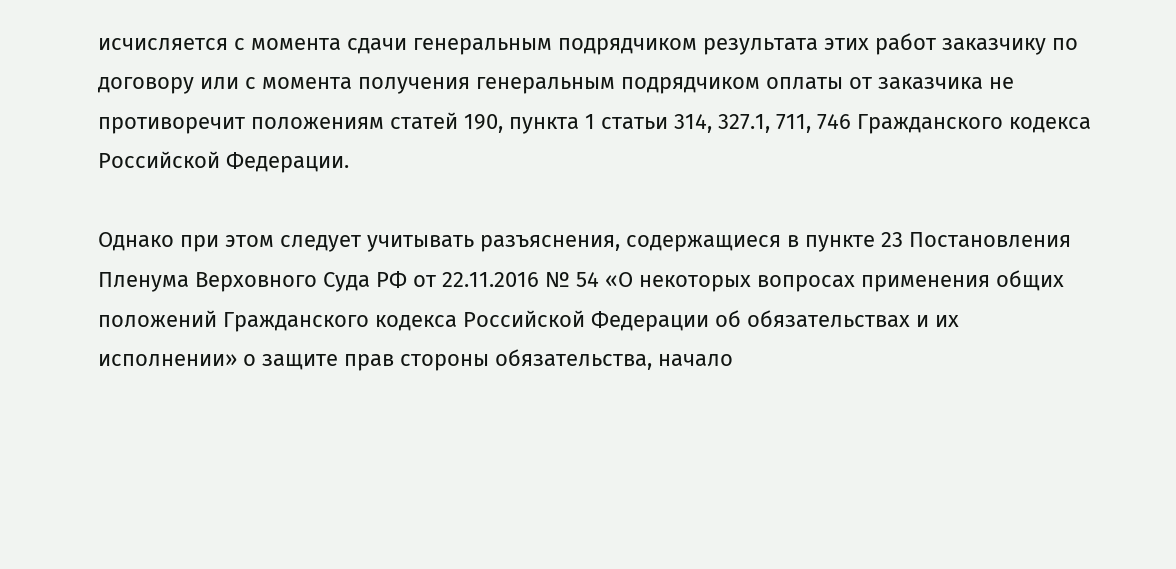исчисляется с момента сдачи генеральным подрядчиком результата этих работ заказчику по договору или с момента получения генеральным подрядчиком оплаты от заказчика не противоречит положениям статей 190, пункта 1 статьи 314, 327.1, 711, 746 Гражданского кодекса Российской Федерации.

Однако при этом следует учитывать разъяснения, содержащиеся в пункте 23 Постановления Пленума Верховного Суда РФ от 22.11.2016 № 54 «О некоторых вопросах применения общих положений Гражданского кодекса Российской Федерации об обязательствах и их исполнении» о защите прав стороны обязательства, начало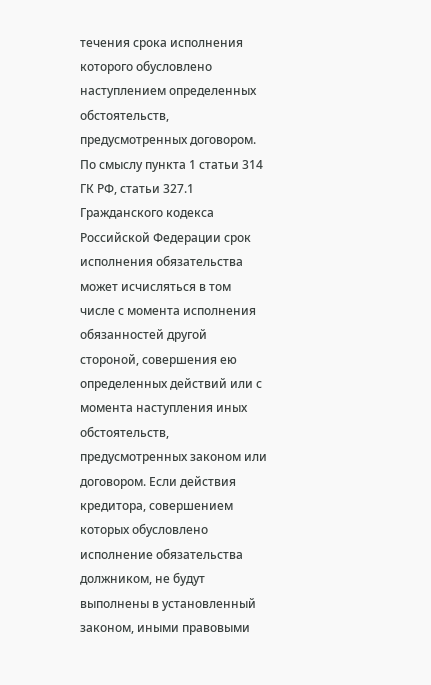течения срока исполнения которого обусловлено наступлением определенных обстоятельств, предусмотренных договором. По смыслу пункта 1 статьи 314 ГК РФ, статьи 327.1 Гражданского кодекса Российской Федерации срок исполнения обязательства может исчисляться в том числе с момента исполнения обязанностей другой стороной, совершения ею определенных действий или с момента наступления иных обстоятельств, предусмотренных законом или договором. Если действия кредитора, совершением которых обусловлено исполнение обязательства должником, не будут выполнены в установленный законом, иными правовыми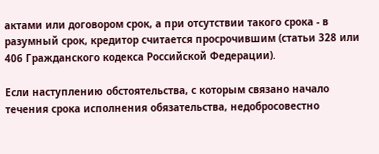актами или договором срок, а при отсутствии такого срока - в разумный срок, кредитор считается просрочившим (статьи 328 или 406 Гражданского кодекса Российской Федерации).

Если наступлению обстоятельства, с которым связано начало течения срока исполнения обязательства, недобросовестно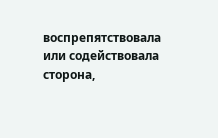воспрепятствовала или содействовала сторона,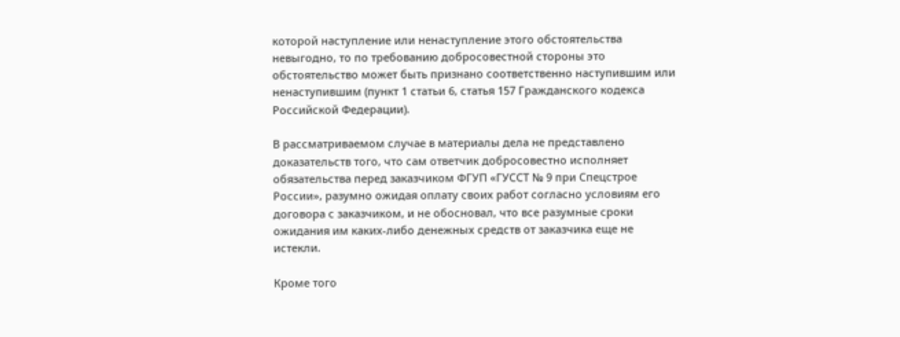которой наступление или ненаступление этого обстоятельства невыгодно, то по требованию добросовестной стороны это обстоятельство может быть признано соответственно наступившим или ненаступившим (пункт 1 статьи 6, статья 157 Гражданского кодекса Российской Федерации).

В рассматриваемом случае в материалы дела не представлено доказательств того, что сам ответчик добросовестно исполняет обязательства перед заказчиком ФГУП «ГУССТ № 9 при Спецстрое России», разумно ожидая оплату своих работ согласно условиям его договора с заказчиком, и не обосновал, что все разумные сроки ожидания им каких-либо денежных средств от заказчика еще не истекли.

Кроме того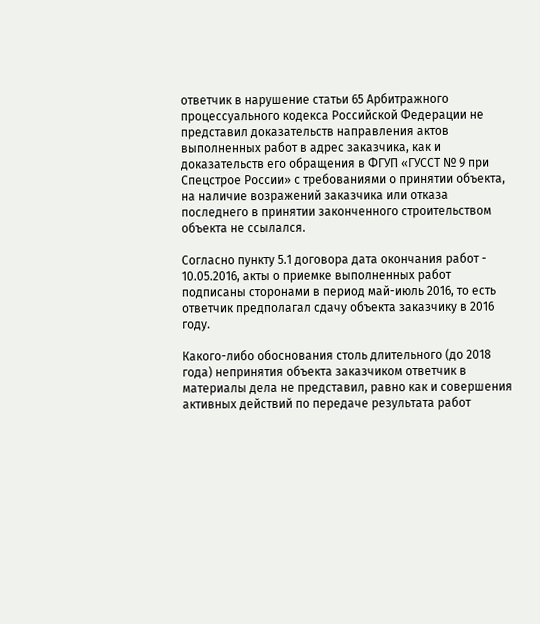ответчик в нарушение статьи 65 Арбитражного процессуального кодекса Российской Федерации не представил доказательств направления актов выполненных работ в адрес заказчика, как и доказательств его обращения в ФГУП «ГУССТ № 9 при Спецстрое России» с требованиями о принятии объекта, на наличие возражений заказчика или отказа последнего в принятии законченного строительством объекта не ссылался.

Согласно пункту 5.1 договора дата окончания работ - 10.05.2016, акты о приемке выполненных работ подписаны сторонами в период май-июль 2016, то есть ответчик предполагал сдачу объекта заказчику в 2016 году.

Какого-либо обоснования столь длительного (до 2018 года) непринятия объекта заказчиком ответчик в материалы дела не представил, равно как и совершения активных действий по передаче результата работ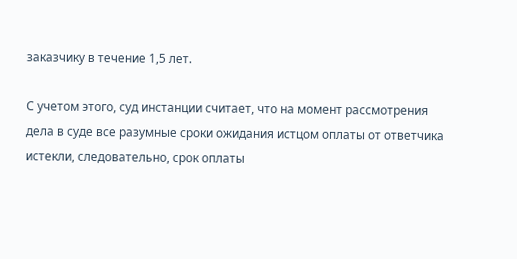заказчику в течение 1,5 лет.

С учетом этого, суд инстанции считает, что на момент рассмотрения дела в суде все разумные сроки ожидания истцом оплаты от ответчика истекли, следовательно, срок оплаты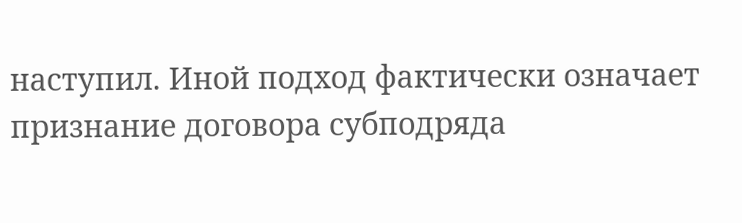наступил. Иной подход фактически означает признание договора субподряда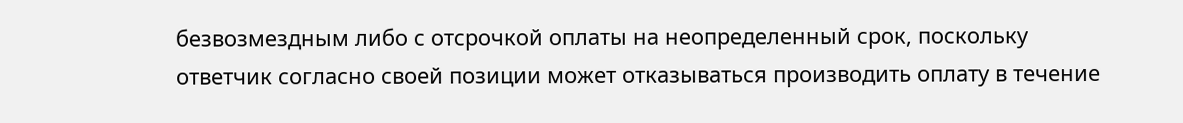безвозмездным либо с отсрочкой оплаты на неопределенный срок, поскольку ответчик согласно своей позиции может отказываться производить оплату в течение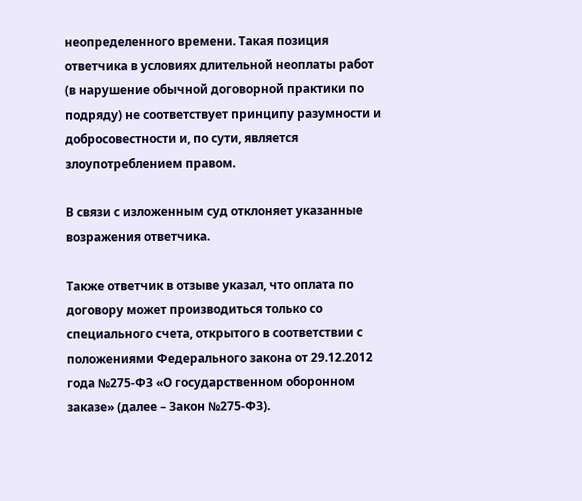неопределенного времени. Такая позиция ответчика в условиях длительной неоплаты работ (в нарушение обычной договорной практики по подряду) не соответствует принципу разумности и добросовестности и, по сути, является злоупотреблением правом.

В связи с изложенным суд отклоняет указанные возражения ответчика.

Также ответчик в отзыве указал, что оплата по договору может производиться только со специального счета, открытого в соответствии с положениями Федерального закона от 29.12.2012 года №275-ФЗ «О государственном оборонном заказе» (далее – Закон №275-ФЗ).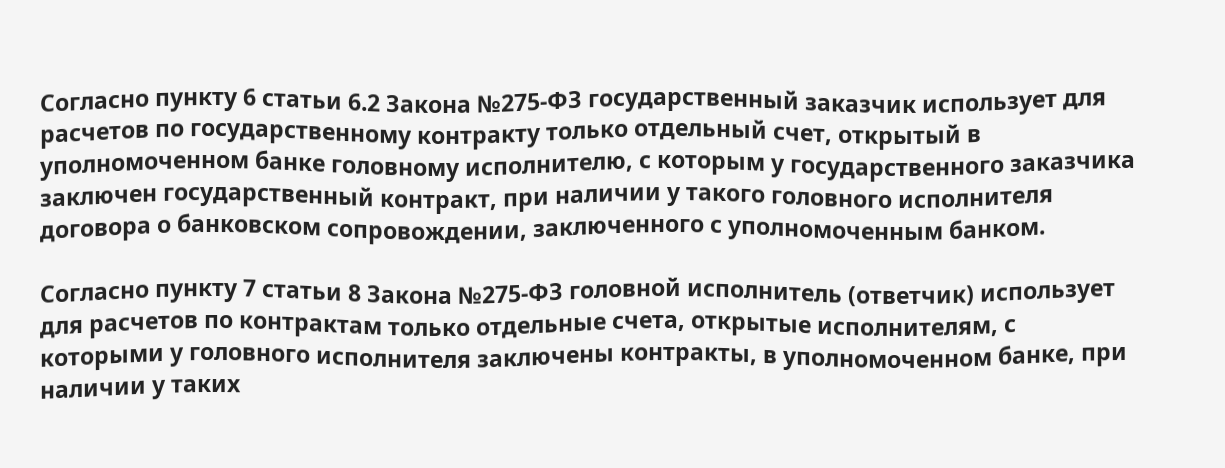Согласно пункту 6 статьи 6.2 Закона №275-ФЗ государственный заказчик использует для расчетов по государственному контракту только отдельный счет, открытый в уполномоченном банке головному исполнителю, с которым у государственного заказчика заключен государственный контракт, при наличии у такого головного исполнителя договора о банковском сопровождении, заключенного с уполномоченным банком.

Согласно пункту 7 статьи 8 Закона №275-ФЗ головной исполнитель (ответчик) использует для расчетов по контрактам только отдельные счета, открытые исполнителям, с которыми у головного исполнителя заключены контракты, в уполномоченном банке, при наличии у таких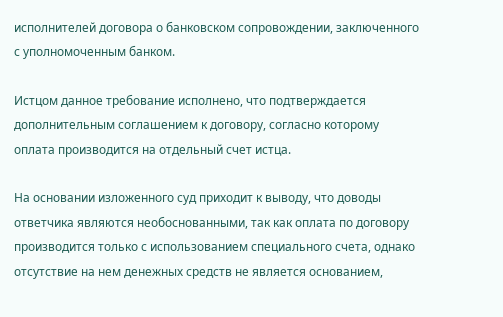исполнителей договора о банковском сопровождении, заключенного с уполномоченным банком.

Истцом данное требование исполнено, что подтверждается дополнительным соглашением к договору, согласно которому оплата производится на отдельный счет истца.

На основании изложенного суд приходит к выводу, что доводы ответчика являются необоснованными, так как оплата по договору производится только с использованием специального счета, однако отсутствие на нем денежных средств не является основанием,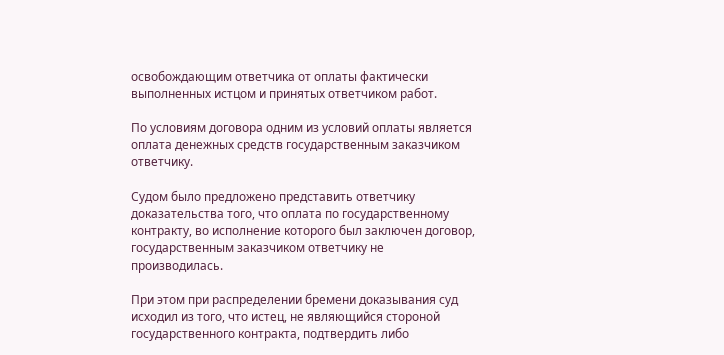освобождающим ответчика от оплаты фактически выполненных истцом и принятых ответчиком работ.

По условиям договора одним из условий оплаты является оплата денежных средств государственным заказчиком ответчику.

Судом было предложено представить ответчику доказательства того, что оплата по государственному контракту, во исполнение которого был заключен договор, государственным заказчиком ответчику не производилась.

При этом при распределении бремени доказывания суд исходил из того, что истец, не являющийся стороной государственного контракта, подтвердить либо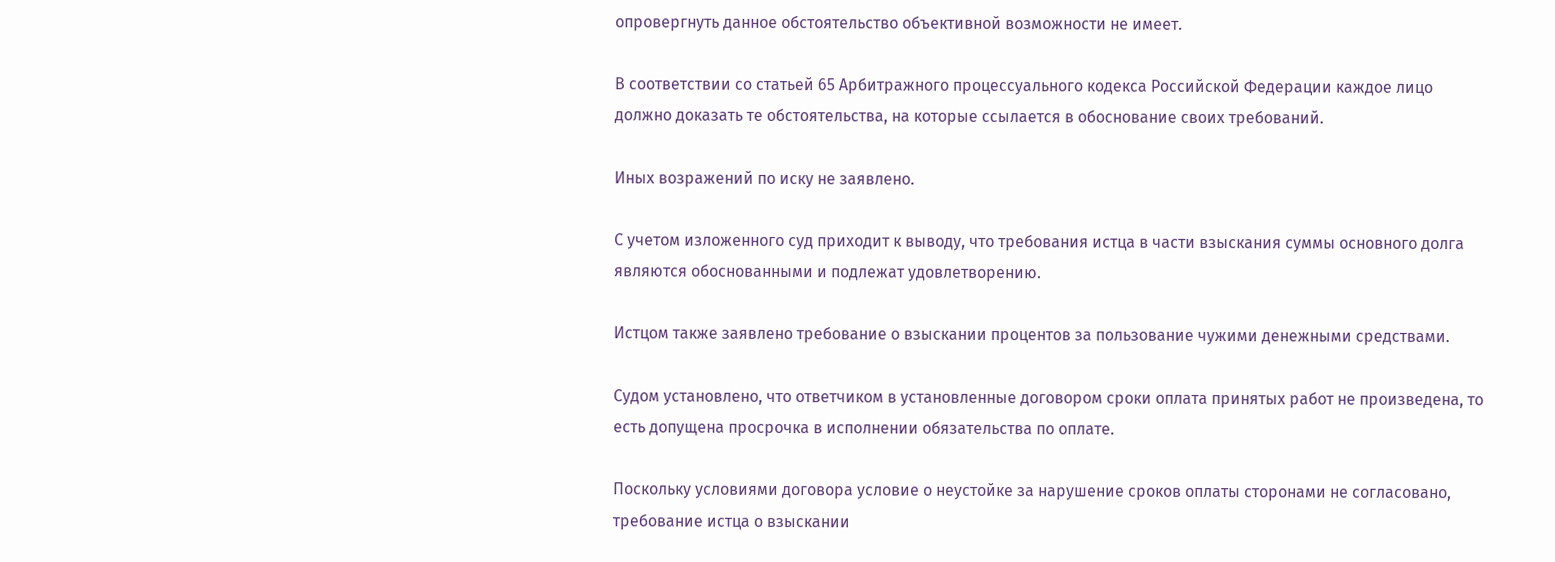опровергнуть данное обстоятельство объективной возможности не имеет.

В соответствии со статьей 65 Арбитражного процессуального кодекса Российской Федерации каждое лицо должно доказать те обстоятельства, на которые ссылается в обоснование своих требований.

Иных возражений по иску не заявлено.

С учетом изложенного суд приходит к выводу, что требования истца в части взыскания суммы основного долга являются обоснованными и подлежат удовлетворению.

Истцом также заявлено требование о взыскании процентов за пользование чужими денежными средствами.

Судом установлено, что ответчиком в установленные договором сроки оплата принятых работ не произведена, то есть допущена просрочка в исполнении обязательства по оплате.

Поскольку условиями договора условие о неустойке за нарушение сроков оплаты сторонами не согласовано, требование истца о взыскании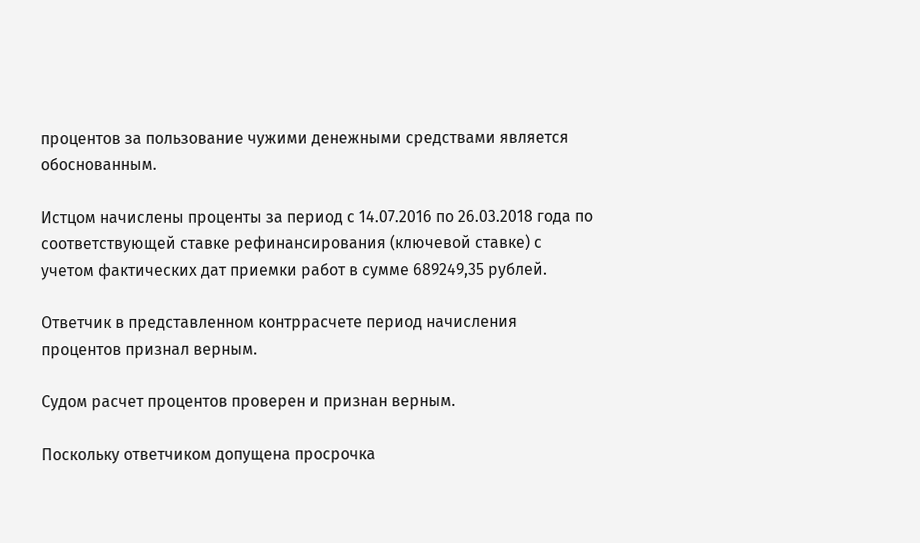процентов за пользование чужими денежными средствами является обоснованным.

Истцом начислены проценты за период с 14.07.2016 по 26.03.2018 года по соответствующей ставке рефинансирования (ключевой ставке) с учетом фактических дат приемки работ в сумме 689249,35 рублей.

Ответчик в представленном контррасчете период начисления процентов признал верным.

Судом расчет процентов проверен и признан верным.

Поскольку ответчиком допущена просрочка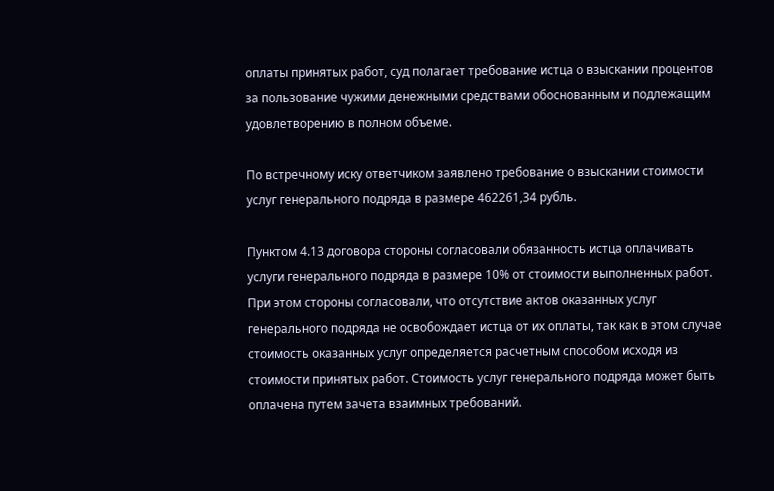оплаты принятых работ, суд полагает требование истца о взыскании процентов за пользование чужими денежными средствами обоснованным и подлежащим удовлетворению в полном объеме.

По встречному иску ответчиком заявлено требование о взыскании стоимости услуг генерального подряда в размере 462261,34 рубль.

Пунктом 4.13 договора стороны согласовали обязанность истца оплачивать услуги генерального подряда в размере 10% от стоимости выполненных работ. При этом стороны согласовали, что отсутствие актов оказанных услуг генерального подряда не освобождает истца от их оплаты, так как в этом случае стоимость оказанных услуг определяется расчетным способом исходя из стоимости принятых работ. Стоимость услуг генерального подряда может быть оплачена путем зачета взаимных требований.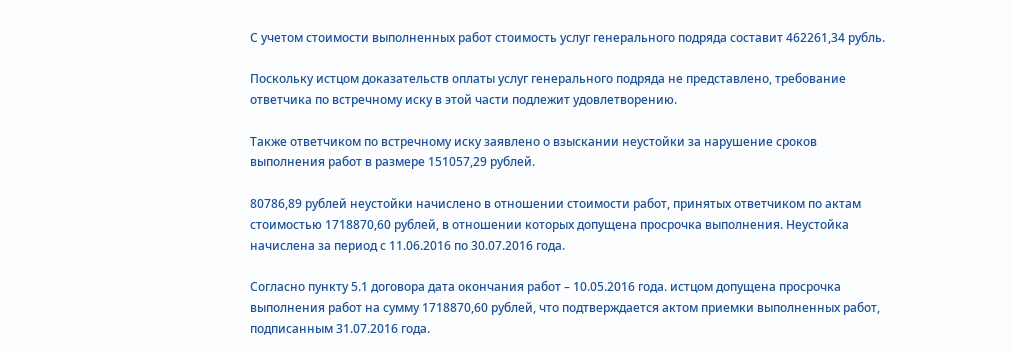С учетом стоимости выполненных работ стоимость услуг генерального подряда составит 462261,34 рубль.

Поскольку истцом доказательств оплаты услуг генерального подряда не представлено, требование ответчика по встречному иску в этой части подлежит удовлетворению.

Также ответчиком по встречному иску заявлено о взыскании неустойки за нарушение сроков выполнения работ в размере 151057,29 рублей.

80786,89 рублей неустойки начислено в отношении стоимости работ, принятых ответчиком по актам стоимостью 1718870,60 рублей, в отношении которых допущена просрочка выполнения. Неустойка начислена за период с 11.06.2016 по 30.07.2016 года.

Согласно пункту 5.1 договора дата окончания работ – 10.05.2016 года. истцом допущена просрочка выполнения работ на сумму 1718870,60 рублей, что подтверждается актом приемки выполненных работ, подписанным 31.07.2016 года.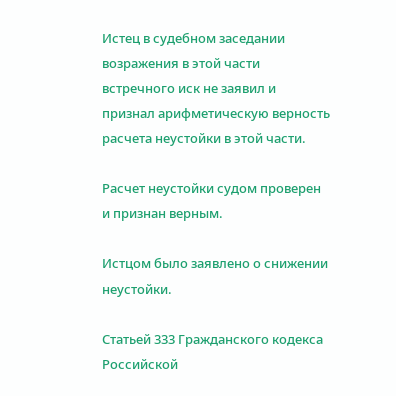Истец в судебном заседании возражения в этой части встречного иск не заявил и признал арифметическую верность расчета неустойки в этой части.

Расчет неустойки судом проверен и признан верным.

Истцом было заявлено о снижении неустойки.

Статьей 333 Гражданского кодекса Российской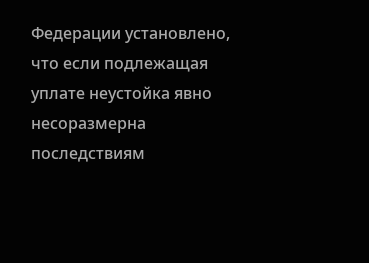Федерации установлено, что если подлежащая уплате неустойка явно несоразмерна последствиям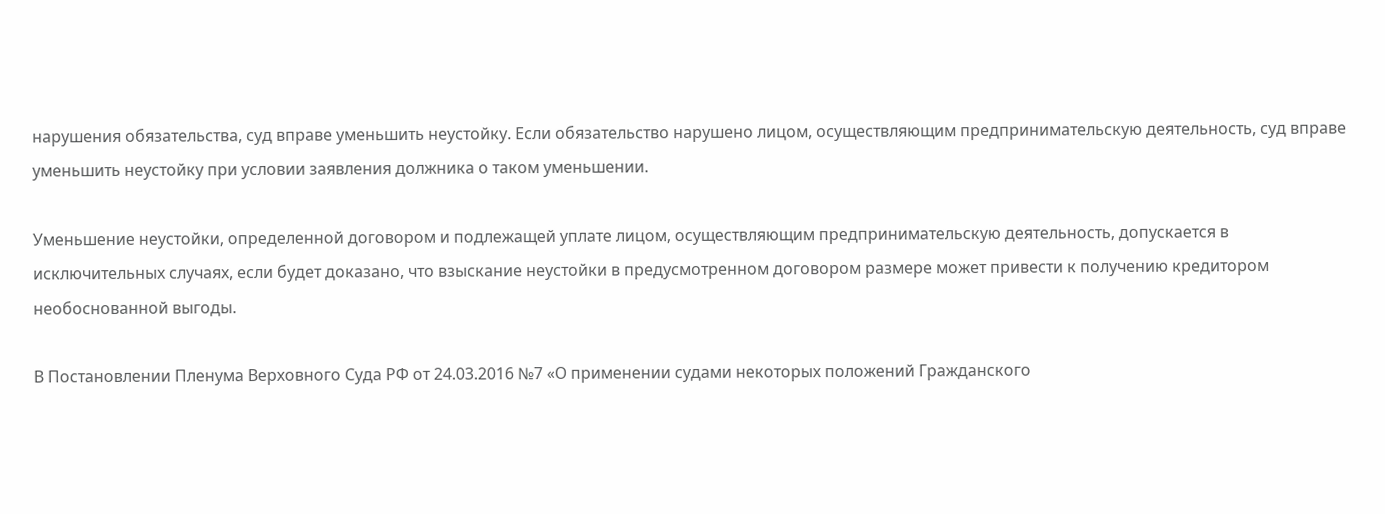нарушения обязательства, суд вправе уменьшить неустойку. Если обязательство нарушено лицом, осуществляющим предпринимательскую деятельность, суд вправе уменьшить неустойку при условии заявления должника о таком уменьшении.

Уменьшение неустойки, определенной договором и подлежащей уплате лицом, осуществляющим предпринимательскую деятельность, допускается в исключительных случаях, если будет доказано, что взыскание неустойки в предусмотренном договором размере может привести к получению кредитором необоснованной выгоды.

В Постановлении Пленума Верховного Суда РФ от 24.03.2016 №7 «О применении судами некоторых положений Гражданского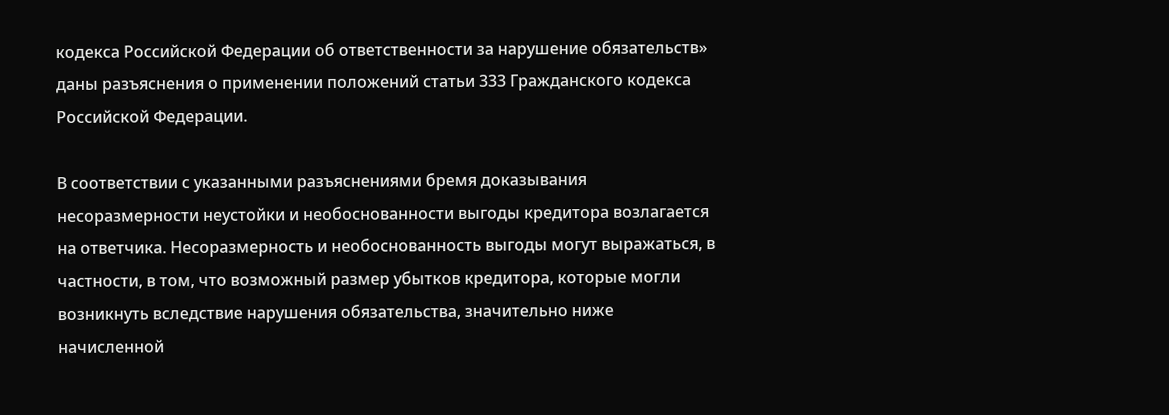кодекса Российской Федерации об ответственности за нарушение обязательств» даны разъяснения о применении положений статьи 333 Гражданского кодекса Российской Федерации.

В соответствии с указанными разъяснениями бремя доказывания несоразмерности неустойки и необоснованности выгоды кредитора возлагается на ответчика. Несоразмерность и необоснованность выгоды могут выражаться, в частности, в том, что возможный размер убытков кредитора, которые могли возникнуть вследствие нарушения обязательства, значительно ниже начисленной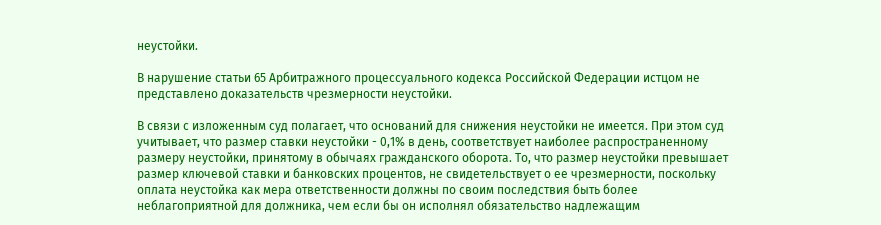неустойки.

В нарушение статьи 65 Арбитражного процессуального кодекса Российской Федерации истцом не представлено доказательств чрезмерности неустойки.

В связи с изложенным суд полагает, что оснований для снижения неустойки не имеется. При этом суд учитывает, что размер ставки неустойки - 0,1% в день, соответствует наиболее распространенному размеру неустойки, принятому в обычаях гражданского оборота. То, что размер неустойки превышает размер ключевой ставки и банковских процентов, не свидетельствует о ее чрезмерности, поскольку оплата неустойка как мера ответственности должны по своим последствия быть более неблагоприятной для должника, чем если бы он исполнял обязательство надлежащим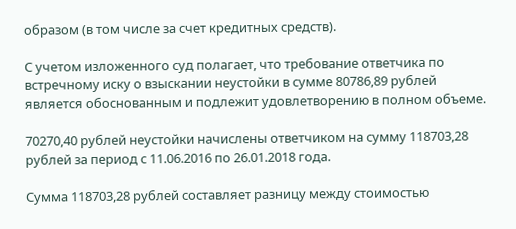образом (в том числе за счет кредитных средств).

С учетом изложенного суд полагает, что требование ответчика по встречному иску о взыскании неустойки в сумме 80786,89 рублей является обоснованным и подлежит удовлетворению в полном объеме.

70270,40 рублей неустойки начислены ответчиком на сумму 118703,28 рублей за период с 11.06.2016 по 26.01.2018 года.

Сумма 118703,28 рублей составляет разницу между стоимостью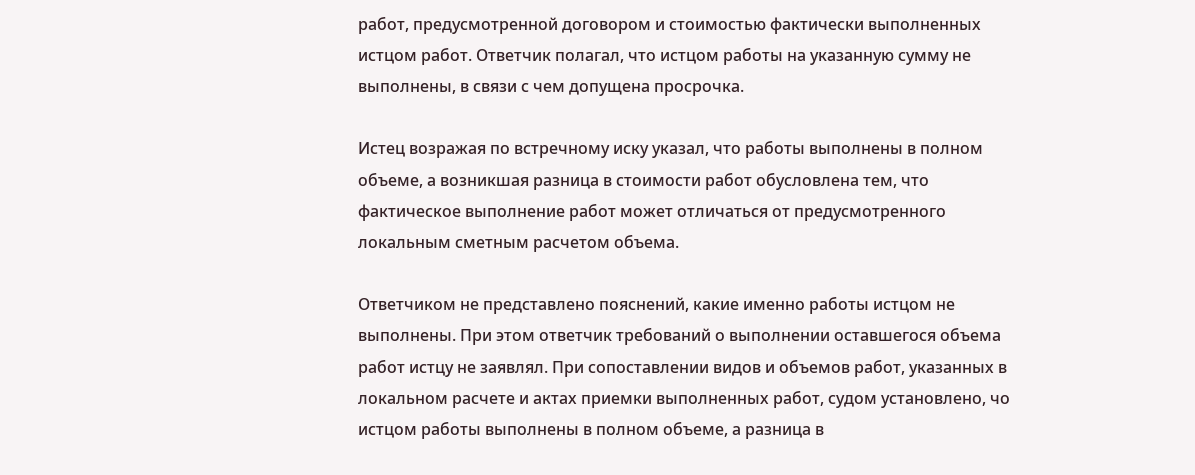работ, предусмотренной договором и стоимостью фактически выполненных истцом работ. Ответчик полагал, что истцом работы на указанную сумму не выполнены, в связи с чем допущена просрочка.

Истец возражая по встречному иску указал, что работы выполнены в полном объеме, а возникшая разница в стоимости работ обусловлена тем, что фактическое выполнение работ может отличаться от предусмотренного локальным сметным расчетом объема.

Ответчиком не представлено пояснений, какие именно работы истцом не выполнены. При этом ответчик требований о выполнении оставшегося объема работ истцу не заявлял. При сопоставлении видов и объемов работ, указанных в локальном расчете и актах приемки выполненных работ, судом установлено, чо истцом работы выполнены в полном объеме, а разница в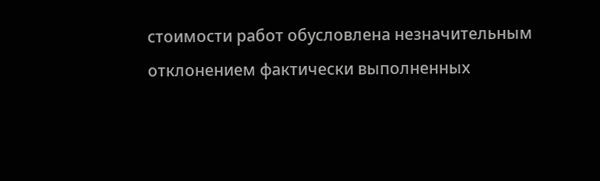стоимости работ обусловлена незначительным отклонением фактически выполненных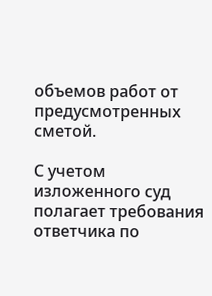объемов работ от предусмотренных сметой.

С учетом изложенного суд полагает требования ответчика по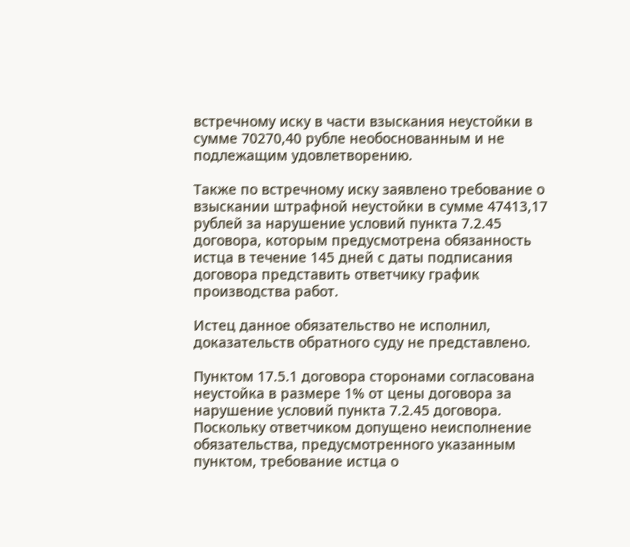встречному иску в части взыскания неустойки в сумме 70270,40 рубле необоснованным и не подлежащим удовлетворению.

Также по встречному иску заявлено требование о взыскании штрафной неустойки в сумме 47413,17 рублей за нарушение условий пункта 7.2.45 договора, которым предусмотрена обязанность истца в течение 145 дней с даты подписания договора представить ответчику график производства работ.

Истец данное обязательство не исполнил, доказательств обратного суду не представлено.

Пунктом 17.5.1 договора сторонами согласована неустойка в размере 1% от цены договора за нарушение условий пункта 7.2.45 договора. Поскольку ответчиком допущено неисполнение обязательства, предусмотренного указанным пунктом, требование истца о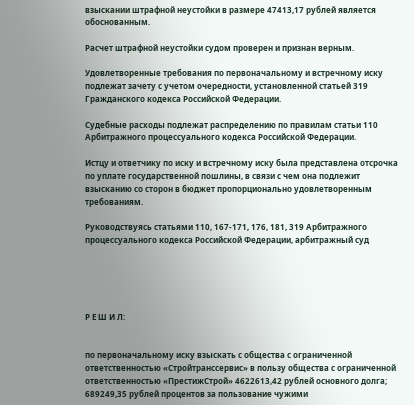взыскании штрафной неустойки в размере 47413,17 рублей является обоснованным.

Расчет штрафной неустойки судом проверен и признан верным.

Удовлетворенные требования по первоначальному и встречному иску подлежат зачету с учетом очередности, установленной статьей 319 Гражданского кодекса Российской Федерации.

Судебные расходы подлежат распределению по правилам статьи 110 Арбитражного процессуального кодекса Российской Федерации.

Истцу и ответчику по иску и встречному иску была представлена отсрочка по уплате государственной пошлины, в связи с чем она подлежит взысканию со сторон в бюджет пропорционально удовлетворенным требованиям.

Руководствуясь статьями 110, 167-171, 176, 181, 319 Арбитражного процессуального кодекса Российской Федерации, арбитражный суд





Р Е Ш И Л:


по первоначальному иску взыскать с общества с ограниченной ответственностью «Стройтранссервис» в пользу общества с ограниченной ответственностью «ПрестижСтрой» 4622613,42 рублей основного долга; 689249,35 рублей процентов за пользование чужими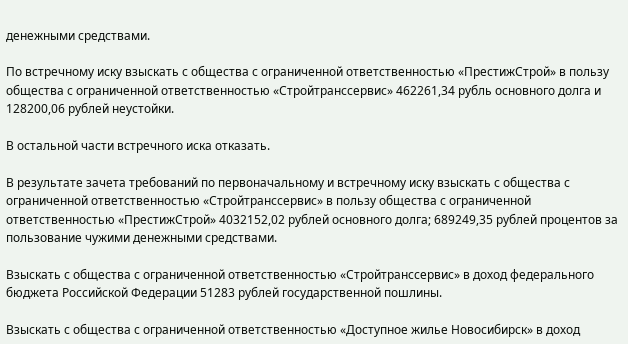денежными средствами.

По встречному иску взыскать с общества с ограниченной ответственностью «ПрестижСтрой» в пользу общества с ограниченной ответственностью «Стройтранссервис» 462261,34 рубль основного долга и 128200,06 рублей неустойки.

В остальной части встречного иска отказать.

В результате зачета требований по первоначальному и встречному иску взыскать с общества с ограниченной ответственностью «Стройтранссервис» в пользу общества с ограниченной ответственностью «ПрестижСтрой» 4032152,02 рублей основного долга; 689249,35 рублей процентов за пользование чужими денежными средствами.

Взыскать с общества с ограниченной ответственностью «Стройтранссервис» в доход федерального бюджета Российской Федерации 51283 рублей государственной пошлины.

Взыскать с общества с ограниченной ответственностью «Доступное жилье Новосибирск» в доход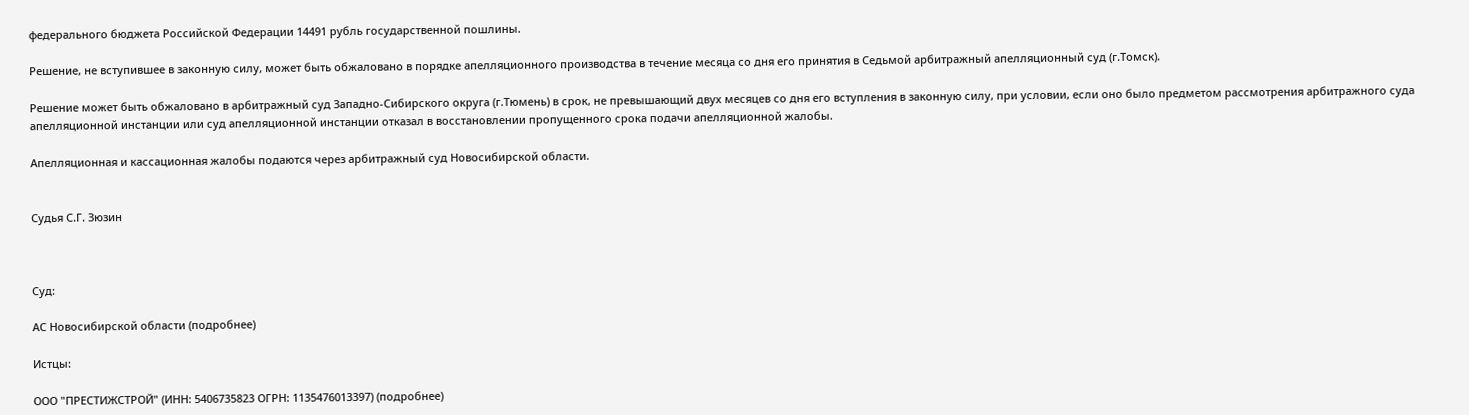федерального бюджета Российской Федерации 14491 рубль государственной пошлины.

Решение, не вступившее в законную силу, может быть обжаловано в порядке апелляционного производства в течение месяца со дня его принятия в Седьмой арбитражный апелляционный суд (г.Томск).

Решение может быть обжаловано в арбитражный суд Западно-Сибирского округа (г.Тюмень) в срок, не превышающий двух месяцев со дня его вступления в законную силу, при условии, если оно было предметом рассмотрения арбитражного суда апелляционной инстанции или суд апелляционной инстанции отказал в восстановлении пропущенного срока подачи апелляционной жалобы.

Апелляционная и кассационная жалобы подаются через арбитражный суд Новосибирской области.


Судья С.Г. Зюзин



Суд:

АС Новосибирской области (подробнее)

Истцы:

ООО "ПРЕСТИЖСТРОЙ" (ИНН: 5406735823 ОГРН: 1135476013397) (подробнее)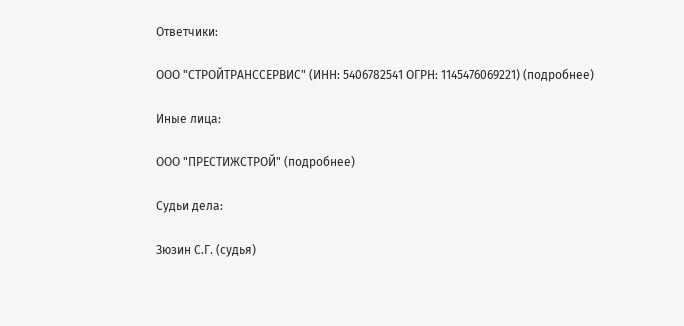Ответчики:

ООО "СТРОЙТРАНССЕРВИС" (ИНН: 5406782541 ОГРН: 1145476069221) (подробнее)

Иные лица:

ООО "ПРЕСТИЖСТРОЙ" (подробнее)

Судьи дела:

Зюзин С.Г. (судья)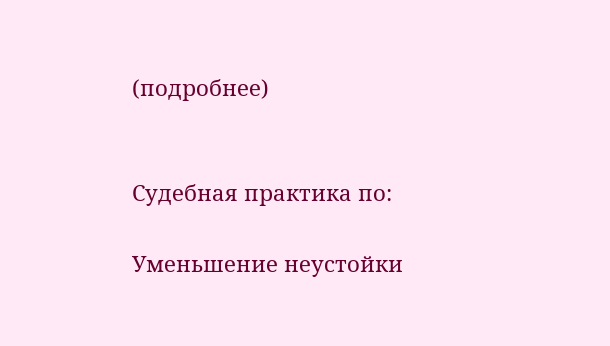(подробнее)


Судебная практика по:

Уменьшение неустойки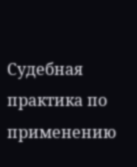Судебная практика по применению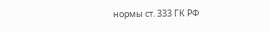нормы ст. 333 ГК РФ